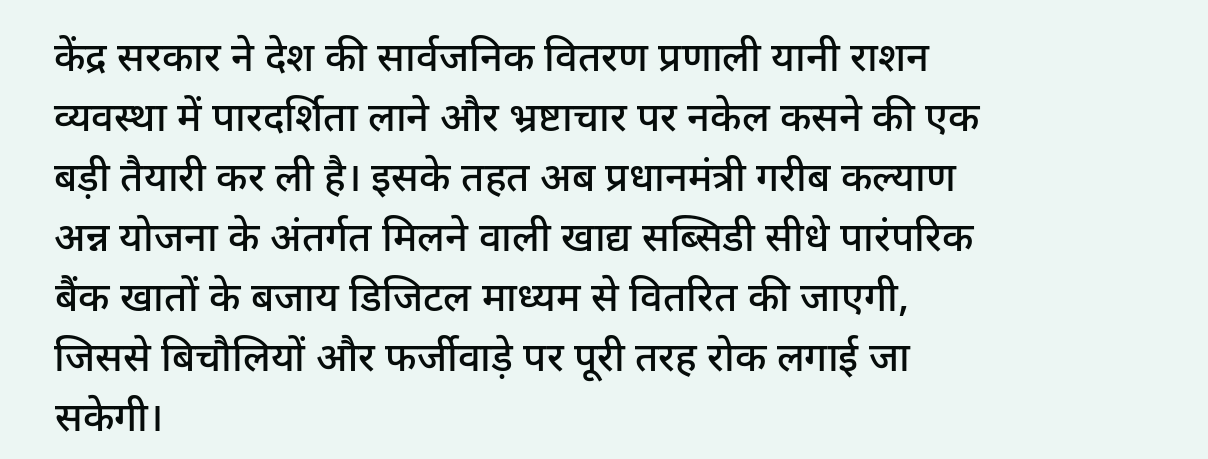केंद्र सरकार ने देश की सार्वजनिक वितरण प्रणाली यानी राशन व्यवस्था में पारदर्शिता लाने और भ्रष्टाचार पर नकेल कसने की एक बड़ी तैयारी कर ली है। इसके तहत अब प्रधानमंत्री गरीब कल्याण अन्न योजना के अंतर्गत मिलने वाली खाद्य सब्सिडी सीधे पारंपरिक बैंक खातों के बजाय डिजिटल माध्यम से वितरित की जाएगी, जिससे बिचौलियों और फर्जीवाड़े पर पूरी तरह रोक लगाई जा सकेगी।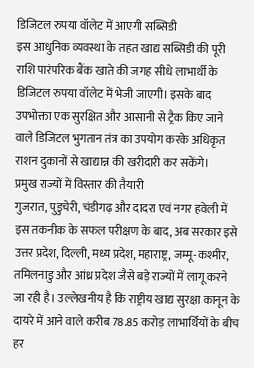डिजिटल रुपया वॉलेट में आएगी सब्सिडी
इस आधुनिक व्यवस्था के तहत खाद्य सब्सिडी की पूरी राशि पारंपरिक बैंक खाते की जगह सीधे लाभार्थी के डिजिटल रुपया वॉलेट में भेजी जाएगी। इसके बाद उपभोक्ता एक सुरक्षित और आसानी से ट्रैक किए जाने वाले डिजिटल भुगतान तंत्र का उपयोग करके अधिकृत राशन दुकानों से खाद्यान्न की खरीदारी कर सकेंगे।
प्रमुख राज्यों में विस्तार की तैयारी
गुजरात, पुडुचेरी, चंडीगढ़ और दादरा एवं नगर हवेली में इस तकनीक के सफल परीक्षण के बाद, अब सरकार इसे उत्तर प्रदेश, दिल्ली, मध्य प्रदेश, महाराष्ट्र, जम्मू-कश्मीर, तमिलनाडु और आंध्र प्रदेश जैसे बड़े राज्यों में लागू करने जा रही है। उल्लेखनीय है कि राष्ट्रीय खाद्य सुरक्षा कानून के दायरे में आने वाले करीब 78.85 करोड़ लाभार्थियों के बीच हर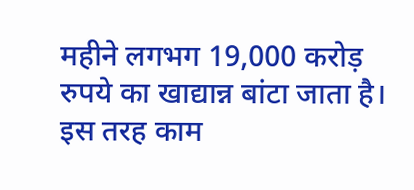महीने लगभग 19,000 करोड़ रुपये का खाद्यान्न बांटा जाता है।
इस तरह काम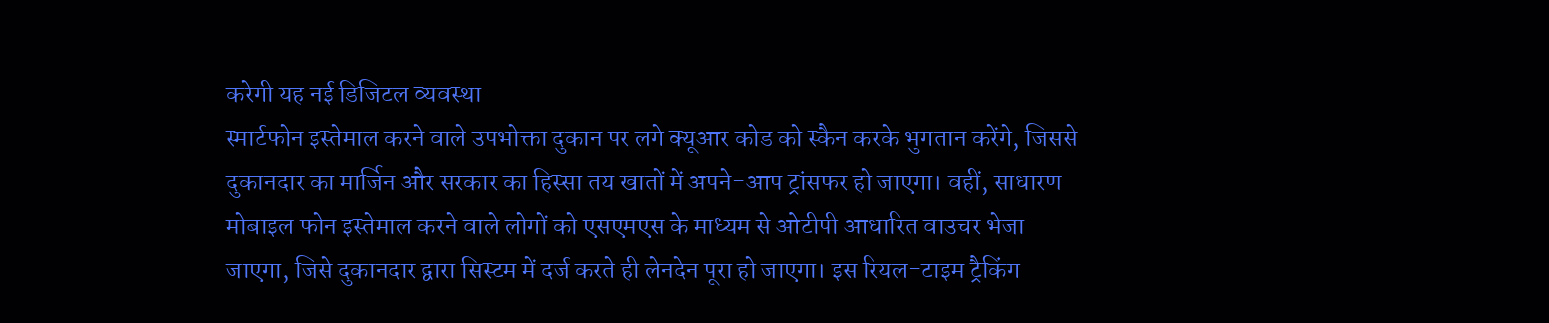करेगी यह नई डिजिटल व्यवस्था
स्मार्टफोन इस्तेमाल करने वाले उपभोक्ता दुकान पर लगे क्यूआर कोड को स्कैन करके भुगतान करेंगे, जिससे दुकानदार का मार्जिन और सरकार का हिस्सा तय खातों में अपने-आप ट्रांसफर हो जाएगा। वहीं, साधारण मोबाइल फोन इस्तेमाल करने वाले लोगों को एसएमएस के माध्यम से ओटीपी आधारित वाउचर भेजा जाएगा, जिसे दुकानदार द्वारा सिस्टम में दर्ज करते ही लेनदेन पूरा हो जाएगा। इस रियल-टाइम ट्रैकिंग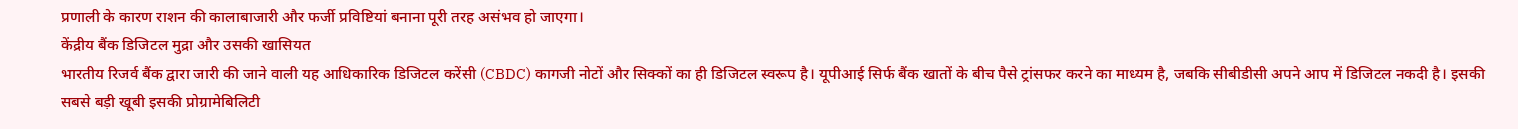प्रणाली के कारण राशन की कालाबाजारी और फर्जी प्रविष्टियां बनाना पूरी तरह असंभव हो जाएगा।
केंद्रीय बैंक डिजिटल मुद्रा और उसकी खासियत
भारतीय रिजर्व बैंक द्वारा जारी की जाने वाली यह आधिकारिक डिजिटल करेंसी (CBDC) कागजी नोटों और सिक्कों का ही डिजिटल स्वरूप है। यूपीआई सिर्फ बैंक खातों के बीच पैसे ट्रांसफर करने का माध्यम है, जबकि सीबीडीसी अपने आप में डिजिटल नकदी है। इसकी सबसे बड़ी खूबी इसकी प्रोग्रामेबिलिटी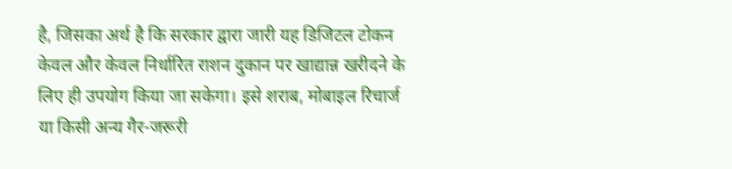है, जिसका अर्थ है कि सरकार द्वारा जारी यह डिजिटल टोकन केवल और केवल निर्धारित राशन दुकान पर खाद्यान्न खरीदने के लिए ही उपयोग किया जा सकेगा। इसे शराब, मोबाइल रिचार्ज या किसी अन्य गैर-जरूरी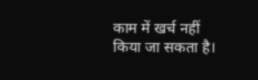काम में खर्च नहीं किया जा सकता है।